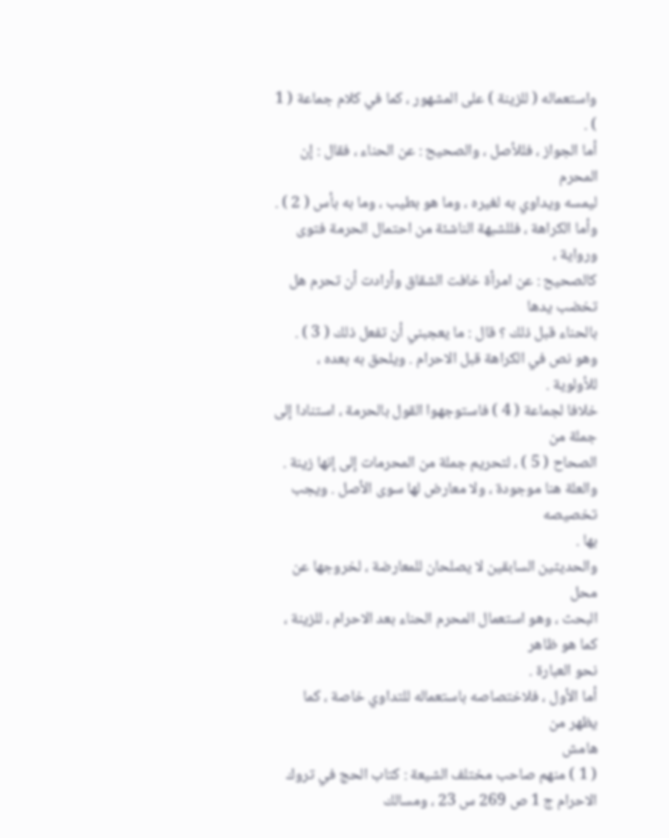واستعماله ( للزينة ) على المشهور ، كما في كلام جماعة ( 1 ) .
أما الجواز ، فللأصل ، والصحيح : عن الحناء ، فقال : إن المحرم
ليمسه ويداوي به لغيره ، وما هو بطيب ، وما به بأس ( 2 ) .
وأما الكراهة ، فللشبهة الناشئة من احتمال الحرمة فتوى ورواية ،
كالصحيح : عن امرأة خافت الشقاق وأرادت أن تحرم هل تخضب يدها
بالحناء قبل ذلك ؟ قال : ما يعجبني أن تفعل ذلك ( 3 ) .
وهو نص في الكراهة قبل الاحرام . ويلحق به بعده ، للأولوية .
خلافا لجماعة ( 4 ) فاستوجهوا القول بالحرمة ، استنادا إلى جملة من
الصحاح ( 5 ) ، لتحريم جملة من المحرمات إلى إنها زينة .
والعلة هنا موجودة ، ولا معارض لها سوى الأصل . ويجب تخصيصه
بها .
والحديثين السابقين لا يصلحان للمعارضة ، لخروجها عن محل
البحث ، وهو استعمال المحرم الحناء بعد الاحرام ، للزينة ، كما هو ظاهر
نحو العبارة .
أما الأول ، فلاختصاصه باستعماله للتداوي خاصة ، كما يظهر من
هامش
( 1 ) منهم صاحب مختلف الشيعة : كتاب الحج في تروك الاحرام ج 1 ص 269 س 23 ، ومسالك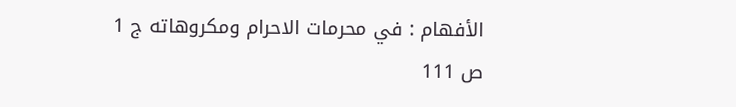الأفهام : في محرمات الاحرام ومكروهاته ج 1 ص 111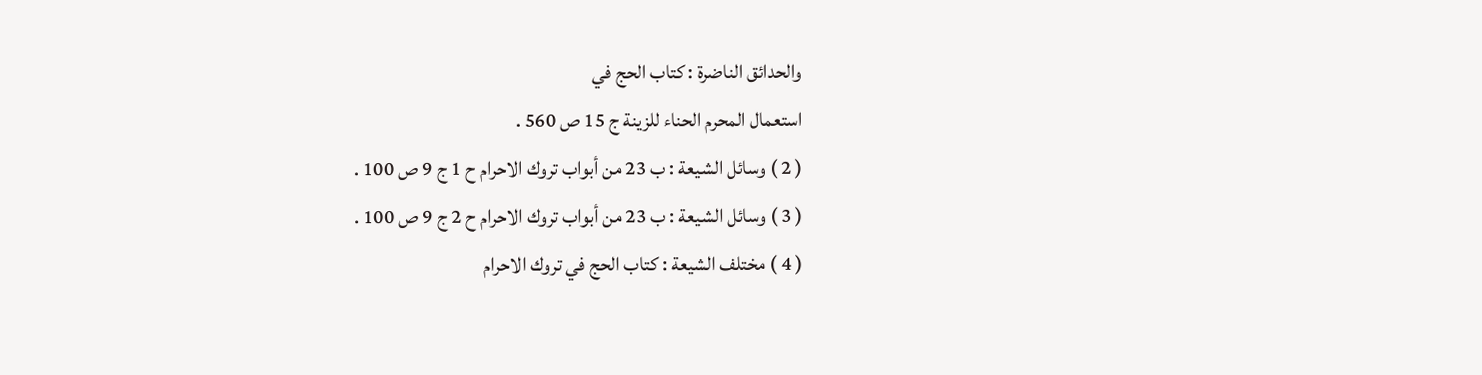والحدائق الناضرة : كتاب الحج في
استعمال المحرم الحناء للزينة ج 15 ص 560 .
( 2 ) وسائل الشيعة : ب 23 من أبواب تروك الاحرام ح 1 ج 9 ص 100 .
( 3 ) وسائل الشيعة : ب 23 من أبواب تروك الاحرام ح 2 ج 9 ص 100 .
( 4 ) مختلف الشيعة : كتاب الحج في تروك الاحرام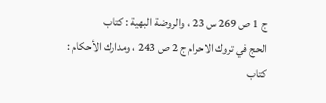ج 1 ص 269 س 23 ، والروضة البهية : كتاب
الحج في تروك الاحرام ج 2 ص 243 ، ومدارك الأحكام : كتاب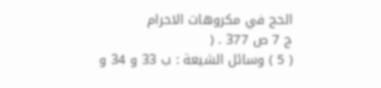الحج في مكروهات الاحرام
ج 7 ص 377 . (
( 5 ) وسائل الشيعة : ب 33 و 34 و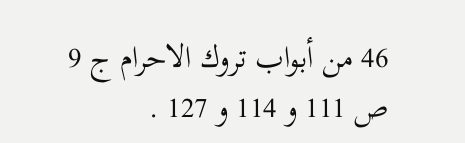46 من أبواب تروك الاحرام ج 9 ص 111 و 114 و 127 .